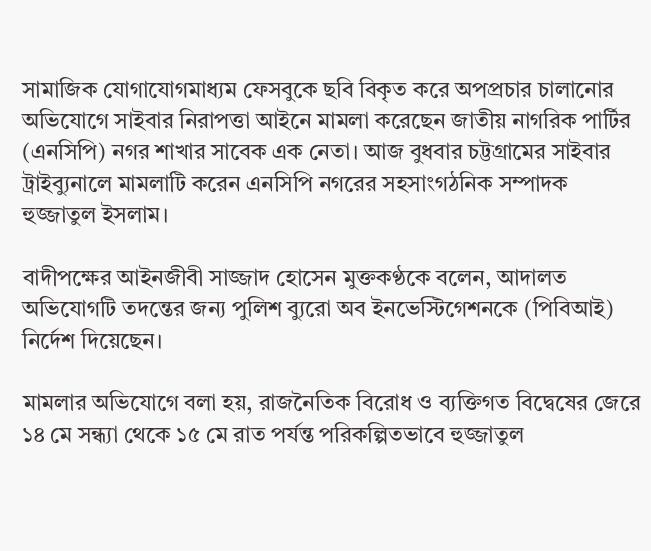সামাজিক যোগাযোগমাধ্যম ফেসবুকে ছবি বিকৃত করে অপপ্রচার চালানোর অভিযোগে সাইবার নিরাপত্তা আইনে মামলা করেছেন জাতীয় নাগরিক পার্টির (এনসিপি) নগর শাখার সাবেক এক নেতা। আজ বুধবার চট্টগ্রামের সাইবার ট্রাইব্যুনালে মামলাটি করেন এনসিপি নগরের সহসাংগঠনিক সম্পাদক হুজ্জাতুল ইসলাম।

বাদীপক্ষের আইনজীবী সাজ্জাদ হোসেন মুক্তকণ্ঠকে বলেন, আদালত অভিযোগটি তদন্তের জন্য পুলিশ ব্যুরো অব ইনভেস্টিগেশনকে (পিবিআই) নির্দেশ দিয়েছেন।

মামলার অভিযোগে বলা হয়, রাজনৈতিক বিরোধ ও ব্যক্তিগত বিদ্বেষের জেরে ১৪ মে সন্ধ্যা থেকে ১৫ মে রাত পর্যন্ত পরিকল্পিতভাবে হুজ্জাতুল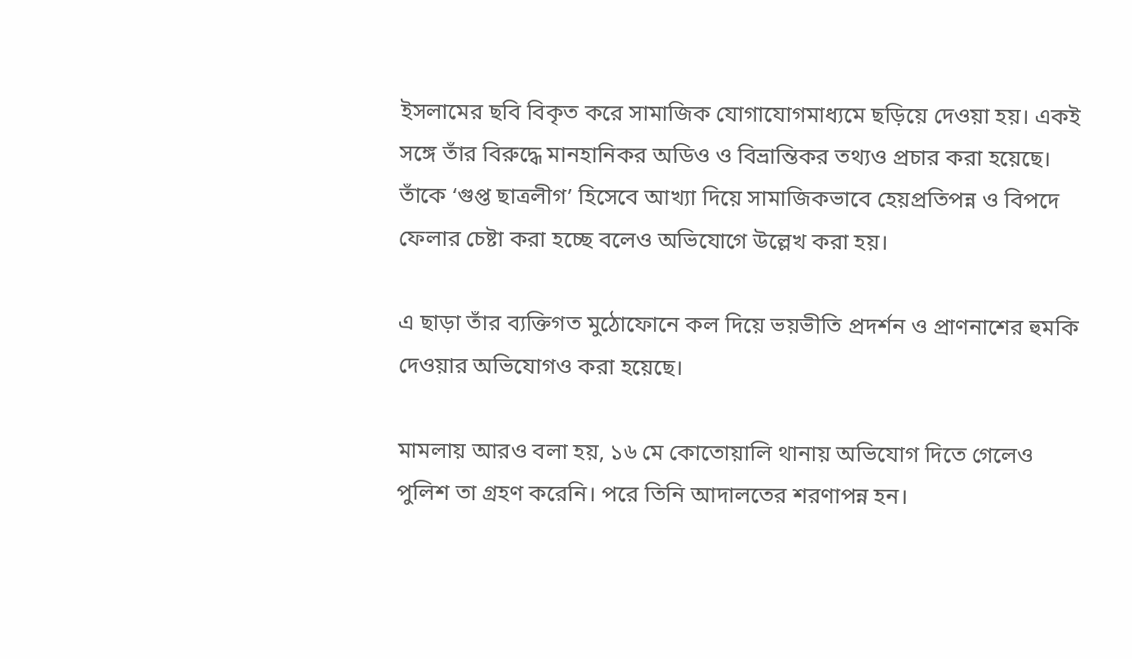ইসলামের ছবি বিকৃত করে সামাজিক যোগাযোগমাধ্যমে ছড়িয়ে দেওয়া হয়। একই সঙ্গে তাঁর বিরুদ্ধে মানহানিকর অডিও ও বিভ্রান্তিকর তথ্যও প্রচার করা হয়েছে। তাঁকে ‘গুপ্ত ছাত্রলীগ’ হিসেবে আখ্যা দিয়ে সামাজিকভাবে হেয়প্রতিপন্ন ও বিপদে ফেলার চেষ্টা করা হচ্ছে বলেও অভিযোগে উল্লেখ করা হয়।

এ ছাড়া তাঁর ব্যক্তিগত মুঠোফোনে কল দিয়ে ভয়ভীতি প্রদর্শন ও প্রাণনাশের হুমকি দেওয়ার অভিযোগও করা হয়েছে।

মামলায় আরও বলা হয়, ১৬ মে কোতোয়ালি থানায় অভিযোগ দিতে গেলেও পুলিশ তা গ্রহণ করেনি। পরে তিনি আদালতের শরণাপন্ন হন।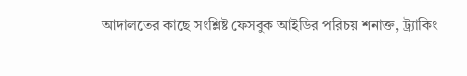আদালতের কাছে সংশ্লিষ্ট ফেসবুক আইডির পরিচয় শনাক্ত, ট্র্যাকিং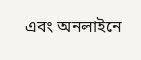এবং অনলাইনে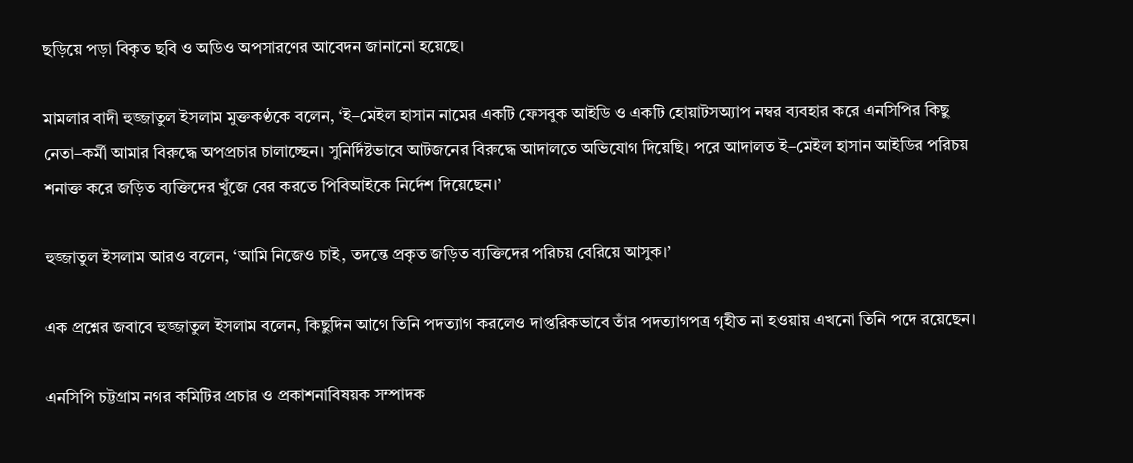ছড়িয়ে পড়া বিকৃত ছবি ও অডিও অপসারণের আবেদন জানানো হয়েছে।

মামলার বাদী হুজ্জাতুল ইসলাম মুক্তকণ্ঠকে বলেন, ‘ই–মেইল হাসান নামের একটি ফেসবুক আইডি ও একটি হোয়াটসঅ্যাপ নম্বর ব্যবহার করে এনসিপির কিছু নেতা–কর্মী আমার বিরুদ্ধে অপপ্রচার চালাচ্ছেন। সুনির্দিষ্টভাবে আটজনের বিরুদ্ধে আদালতে অভিযোগ দিয়েছি। পরে আদালত ই–মেইল হাসান আইডির পরিচয় শনাক্ত করে জড়িত ব্যক্তিদের খুঁজে বের করতে পিবিআইকে নির্দেশ দিয়েছেন।’

হুজ্জাতুল ইসলাম আরও বলেন, ‘আমি নিজেও চাই, তদন্তে প্রকৃত জড়িত ব্যক্তিদের পরিচয় বেরিয়ে আসুক।’

এক প্রশ্নের জবাবে হুজ্জাতুল ইসলাম বলেন, কিছুদিন আগে তিনি পদত্যাগ করলেও দাপ্তরিকভাবে তাঁর পদত্যাগপত্র গৃহীত না হওয়ায় এখনো তিনি পদে রয়েছেন।

এনসিপি চট্টগ্রাম নগর কমিটির প্রচার ও প্রকাশনাবিষয়ক সম্পাদক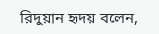রিদুয়ান হৃদয় বলেন,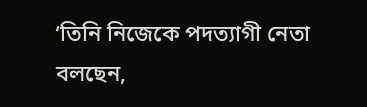‘তিনি নিজেকে পদত্যাগী নেতা বলছেন,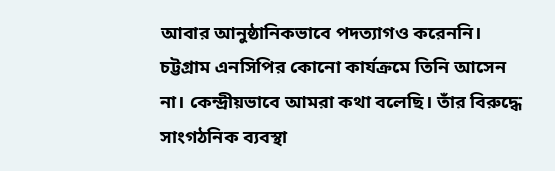আবার আনুষ্ঠানিকভাবে পদত্যাগও করেননি। চট্টগ্রাম এনসিপির কোনো কার্যক্রমে তিনি আসেন না। কেন্দ্রীয়ভাবে আমরা কথা বলেছি। তাঁর বিরুদ্ধে সাংগঠনিক ব্যবস্থা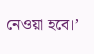নেওয়া হবে।’